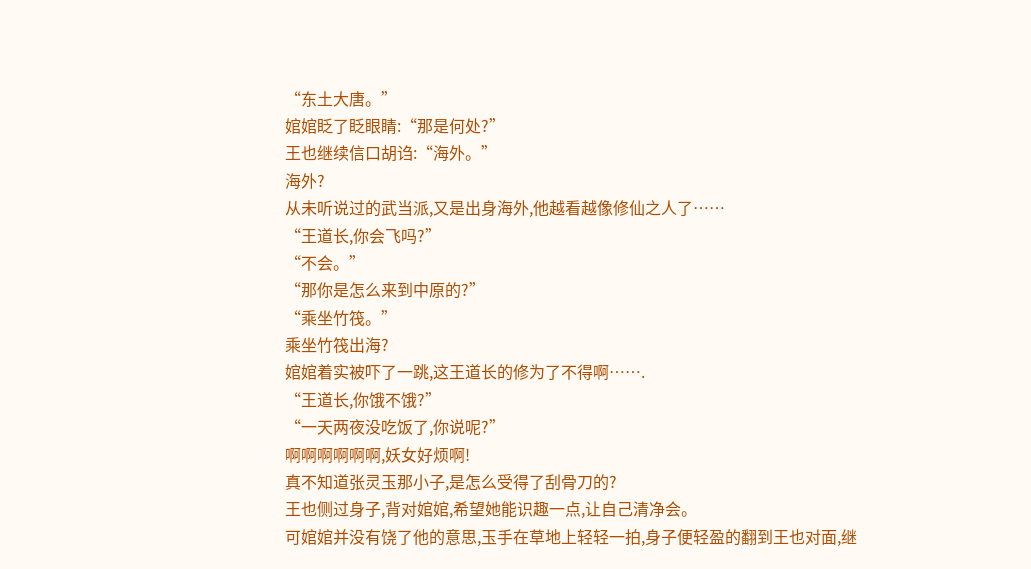“东土大唐。”
婠婠眨了眨眼睛:“那是何处?”
王也继续信口胡诌:“海外。”
海外?
从未听说过的武当派,又是出身海外,他越看越像修仙之人了……
“王道长,你会飞吗?”
“不会。”
“那你是怎么来到中原的?”
“乘坐竹筏。”
乘坐竹筏出海?
婠婠着实被吓了一跳,这王道长的修为了不得啊…….
“王道长,你饿不饿?”
“一天两夜没吃饭了,你说呢?”
啊啊啊啊啊啊,妖女好烦啊!
真不知道张灵玉那小子,是怎么受得了刮骨刀的?
王也侧过身子,背对婠婠,希望她能识趣一点,让自己清净会。
可婠婠并没有饶了他的意思,玉手在草地上轻轻一拍,身子便轻盈的翻到王也对面,继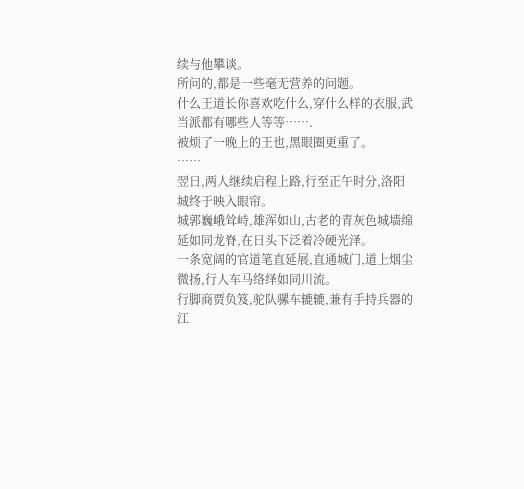续与他攀谈。
所问的,都是一些毫无营养的问题。
什么王道长你喜欢吃什么,穿什么样的衣服,武当派都有哪些人等等…….
被烦了一晚上的王也,黑眼圈更重了。
……
翌日,两人继续启程上路,行至正午时分,洛阳城终于映入眼帘。
城郭巍峨耸峙,雄浑如山,古老的青灰色城墙绵延如同龙脊,在日头下泛着冷硬光泽。
一条宽阔的官道笔直延展,直通城门,道上烟尘微扬,行人车马络绎如同川流。
行脚商贾负笈,驼队骡车辘辘,兼有手持兵器的江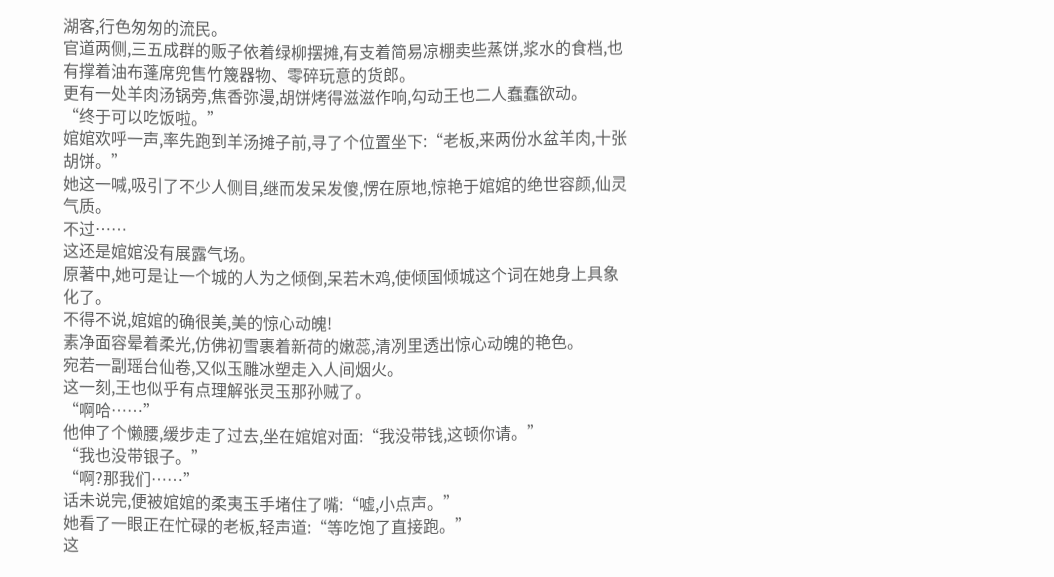湖客,行色匆匆的流民。
官道两侧,三五成群的贩子依着绿柳摆摊,有支着简易凉棚卖些蒸饼,浆水的食档,也有撑着油布蓬席兜售竹篾器物、零碎玩意的货郎。
更有一处羊肉汤锅旁,焦香弥漫,胡饼烤得滋滋作响,勾动王也二人蠢蠢欲动。
“终于可以吃饭啦。”
婠婠欢呼一声,率先跑到羊汤摊子前,寻了个位置坐下:“老板,来两份水盆羊肉,十张胡饼。”
她这一喊,吸引了不少人侧目,继而发呆发傻,愣在原地,惊艳于婠婠的绝世容颜,仙灵气质。
不过……
这还是婠婠没有展露气场。
原著中,她可是让一个城的人为之倾倒,呆若木鸡,使倾国倾城这个词在她身上具象化了。
不得不说,婠婠的确很美,美的惊心动魄!
素净面容晕着柔光,仿佛初雪裹着新荷的嫩蕊,清冽里透出惊心动魄的艳色。
宛若一副瑶台仙卷,又似玉雕冰塑走入人间烟火。
这一刻,王也似乎有点理解张灵玉那孙贼了。
“啊哈……”
他伸了个懒腰,缓步走了过去,坐在婠婠对面:“我没带钱,这顿你请。”
“我也没带银子。”
“啊?那我们……”
话未说完,便被婠婠的柔夷玉手堵住了嘴:“嘘,小点声。”
她看了一眼正在忙碌的老板,轻声道:“等吃饱了直接跑。”
这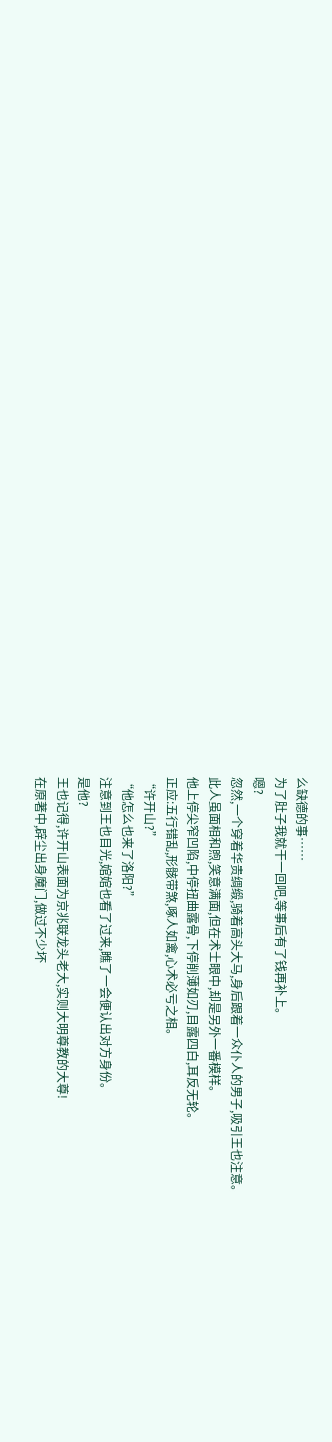么缺德的事……
为了肚子我就干一回吧,等事后有了钱再补上。
嗯?
忽然,一个穿着华贵绸缎,骑着高头大马,身后跟着一众仆人的男子,吸引王也注意。
此人虽面相和煦,笑意满面,但在术士眼中,却是另外一番模样。
他上停尖窄凹陷,中停扭曲露骨,下停削薄如刃,目露四白,耳反无轮。
正应:五行错乱,形骸带煞,啄人如禽,心术必亏之相。
“许开山?”
“他怎么也来了洛阳?”
注意到王也目光,婠婠也看了过来,瞧了一会便认出对方身份。
是他?
王也记得,许开山表面为京兆联龙头老大,实则大明尊教的大尊!
在原著中,辟尘出身魔门,做过不少坏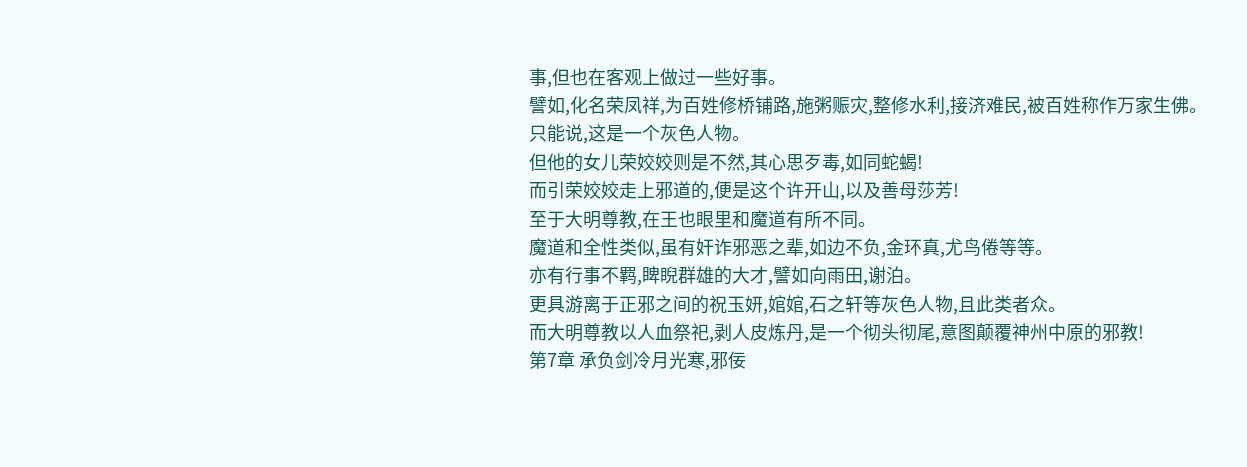事,但也在客观上做过一些好事。
譬如,化名荣凤祥,为百姓修桥铺路,施粥赈灾,整修水利,接济难民,被百姓称作万家生佛。
只能说,这是一个灰色人物。
但他的女儿荣姣姣则是不然,其心思歹毒,如同蛇蝎!
而引荣姣姣走上邪道的,便是这个许开山,以及善母莎芳!
至于大明尊教,在王也眼里和魔道有所不同。
魔道和全性类似,虽有奸诈邪恶之辈,如边不负,金环真,尤鸟倦等等。
亦有行事不羁,睥睨群雄的大才,譬如向雨田,谢泊。
更具游离于正邪之间的祝玉妍,婠婠,石之轩等灰色人物,且此类者众。
而大明尊教以人血祭祀,剥人皮炼丹,是一个彻头彻尾,意图颠覆神州中原的邪教!
第7章 承负剑冷月光寒,邪佞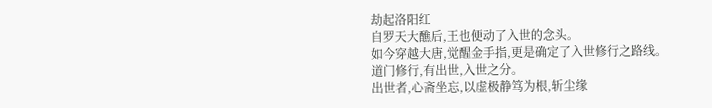劫起洛阳红
自罗天大醮后,王也便动了入世的念头。
如今穿越大唐,觉醒金手指,更是确定了入世修行之路线。
道门修行,有出世,入世之分。
出世者,心斋坐忘,以虚极静笃为根,斩尘缘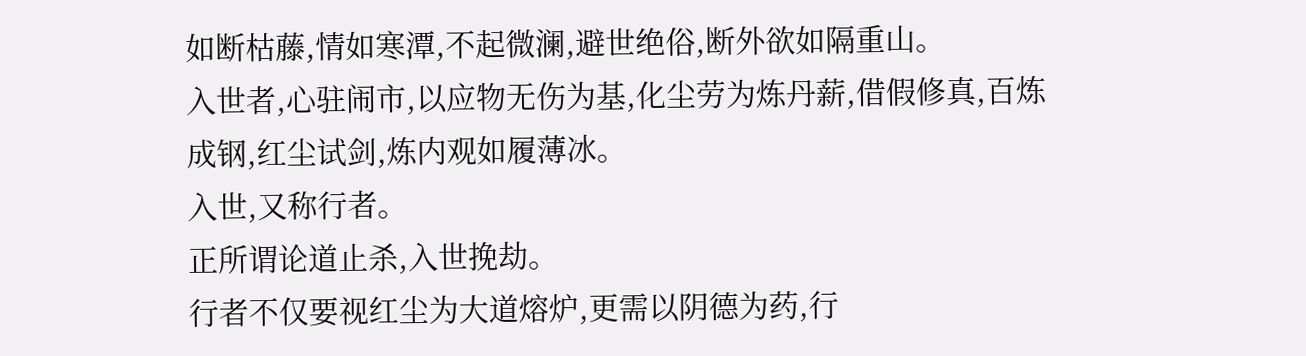如断枯藤,情如寒潭,不起微澜,避世绝俗,断外欲如隔重山。
入世者,心驻闹市,以应物无伤为基,化尘劳为炼丹薪,借假修真,百炼成钢,红尘试剑,炼内观如履薄冰。
入世,又称行者。
正所谓论道止杀,入世挽劫。
行者不仅要视红尘为大道熔炉,更需以阴德为药,行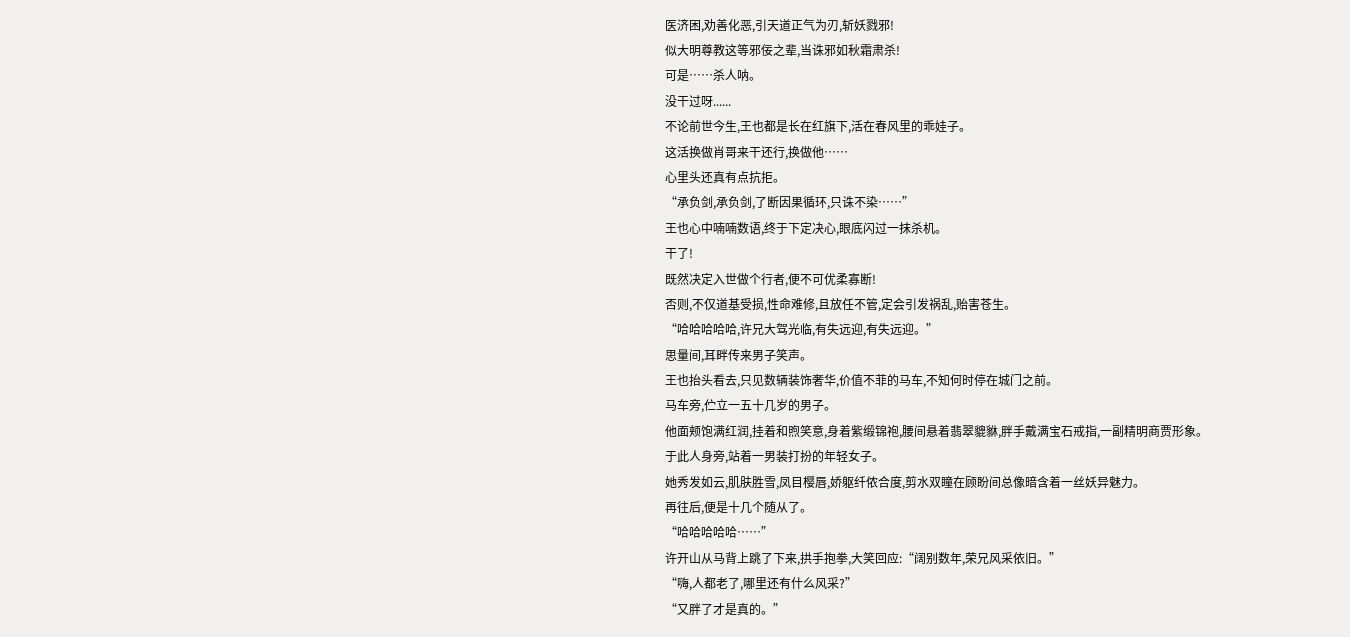医济困,劝善化恶,引天道正气为刃,斩妖戮邪!
似大明尊教这等邪佞之辈,当诛邪如秋霜肃杀!
可是……杀人呐。
没干过呀......
不论前世今生,王也都是长在红旗下,活在春风里的乖娃子。
这活换做肖哥来干还行,换做他……
心里头还真有点抗拒。
“承负剑,承负剑,了断因果循环,只诛不染……”
王也心中喃喃数语,终于下定决心,眼底闪过一抹杀机。
干了!
既然决定入世做个行者,便不可优柔寡断!
否则,不仅道基受损,性命难修,且放任不管,定会引发祸乱,贻害苍生。
“哈哈哈哈哈,许兄大驾光临,有失远迎,有失远迎。”
思量间,耳畔传来男子笑声。
王也抬头看去,只见数辆装饰奢华,价值不菲的马车,不知何时停在城门之前。
马车旁,伫立一五十几岁的男子。
他面颊饱满红润,挂着和煦笑意,身着紫缎锦袍,腰间悬着翡翠貔貅,胖手戴满宝石戒指,一副精明商贾形象。
于此人身旁,站着一男装打扮的年轻女子。
她秀发如云,肌肤胜雪,凤目樱唇,娇躯纤侬合度,剪水双瞳在顾盼间总像暗含着一丝妖异魅力。
再往后,便是十几个随从了。
“哈哈哈哈哈……”
许开山从马背上跳了下来,拱手抱拳,大笑回应:“阔别数年,荣兄风采依旧。”
“嗨,人都老了,哪里还有什么风采?”
“又胖了才是真的。”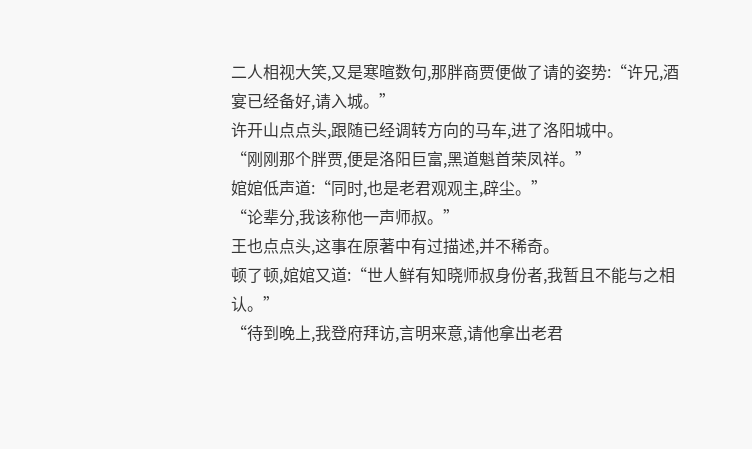二人相视大笑,又是寒暄数句,那胖商贾便做了请的姿势:“许兄,酒宴已经备好,请入城。”
许开山点点头,跟随已经调转方向的马车,进了洛阳城中。
“刚刚那个胖贾,便是洛阳巨富,黑道魁首荣凤祥。”
婠婠低声道:“同时,也是老君观观主,辟尘。”
“论辈分,我该称他一声师叔。”
王也点点头,这事在原著中有过描述,并不稀奇。
顿了顿,婠婠又道:“世人鲜有知晓师叔身份者,我暂且不能与之相认。”
“待到晚上,我登府拜访,言明来意,请他拿出老君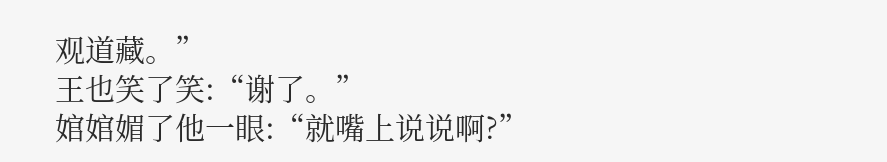观道藏。”
王也笑了笑:“谢了。”
婠婠媚了他一眼:“就嘴上说说啊?”